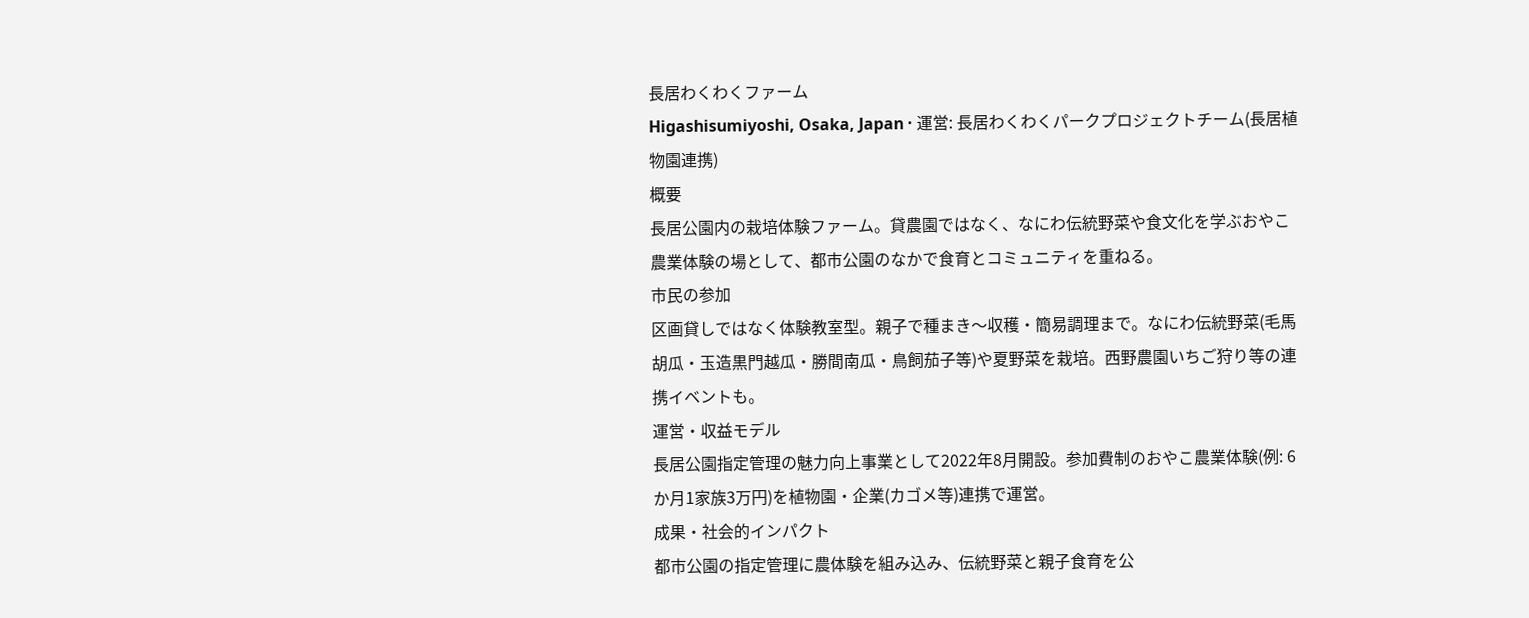長居わくわくファーム
Higashisumiyoshi, Osaka, Japan · 運営: 長居わくわくパークプロジェクトチーム(長居植物園連携)
概要
長居公園内の栽培体験ファーム。貸農園ではなく、なにわ伝統野菜や食文化を学ぶおやこ農業体験の場として、都市公園のなかで食育とコミュニティを重ねる。
市民の参加
区画貸しではなく体験教室型。親子で種まき〜収穫・簡易調理まで。なにわ伝統野菜(毛馬胡瓜・玉造黒門越瓜・勝間南瓜・鳥飼茄子等)や夏野菜を栽培。西野農園いちご狩り等の連携イベントも。
運営・収益モデル
長居公園指定管理の魅力向上事業として2022年8月開設。参加費制のおやこ農業体験(例: 6か月1家族3万円)を植物園・企業(カゴメ等)連携で運営。
成果・社会的インパクト
都市公園の指定管理に農体験を組み込み、伝統野菜と親子食育を公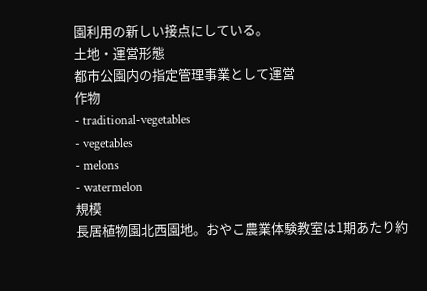園利用の新しい接点にしている。
土地・運営形態
都市公園内の指定管理事業として運営
作物
- traditional-vegetables
- vegetables
- melons
- watermelon
規模
長居植物園北西園地。おやこ農業体験教室は1期あたり約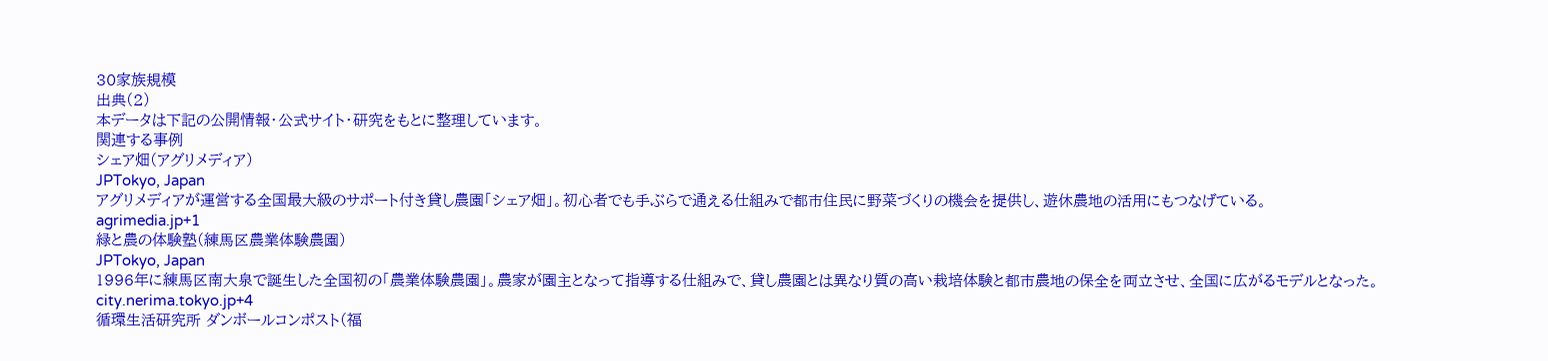30家族規模
出典(2)
本データは下記の公開情報・公式サイト・研究をもとに整理しています。
関連する事例
シェア畑(アグリメディア)
JPTokyo, Japan
アグリメディアが運営する全国最大級のサポート付き貸し農園「シェア畑」。初心者でも手ぶらで通える仕組みで都市住民に野菜づくりの機会を提供し、遊休農地の活用にもつなげている。
agrimedia.jp+1
緑と農の体験塾(練馬区農業体験農園)
JPTokyo, Japan
1996年に練馬区南大泉で誕生した全国初の「農業体験農園」。農家が園主となって指導する仕組みで、貸し農園とは異なり質の高い栽培体験と都市農地の保全を両立させ、全国に広がるモデルとなった。
city.nerima.tokyo.jp+4
循環生活研究所 ダンボールコンポスト(福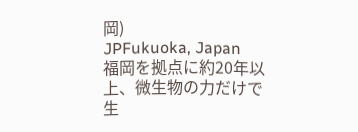岡)
JPFukuoka, Japan
福岡を拠点に約20年以上、微生物の力だけで生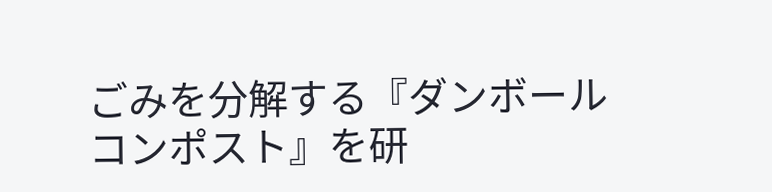ごみを分解する『ダンボールコンポスト』を研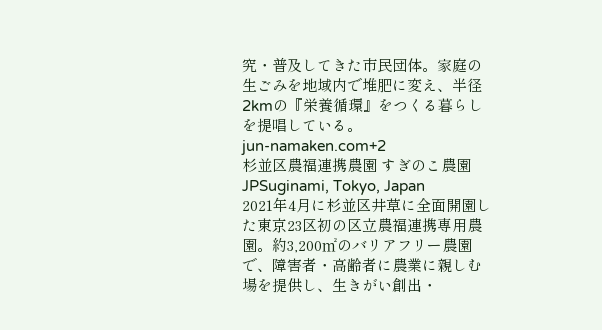究・普及してきた市民団体。家庭の生ごみを地域内で堆肥に変え、半径2kmの『栄養循環』をつくる暮らしを提唱している。
jun-namaken.com+2
杉並区農福連携農園 すぎのこ農園
JPSuginami, Tokyo, Japan
2021年4月に杉並区井草に全面開園した東京23区初の区立農福連携専用農園。約3,200㎡のバリアフリー農園で、障害者・高齢者に農業に親しむ場を提供し、生きがい創出・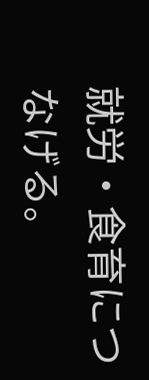就労・食育につなげる。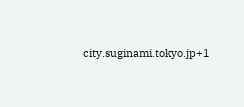city.suginami.tokyo.jp+1